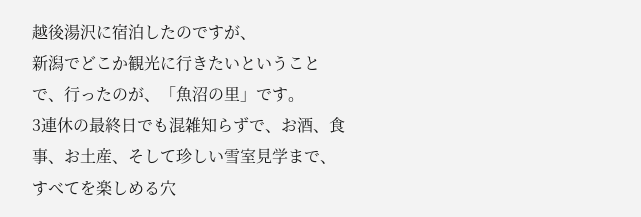越後湯沢に宿泊したのですが、
新潟でどこか観光に行きたいということで、行ったのが、「魚沼の里」です。
3連休の最終日でも混雑知らずで、お酒、食事、お土産、そして珍しい雪室見学まで、すべてを楽しめる穴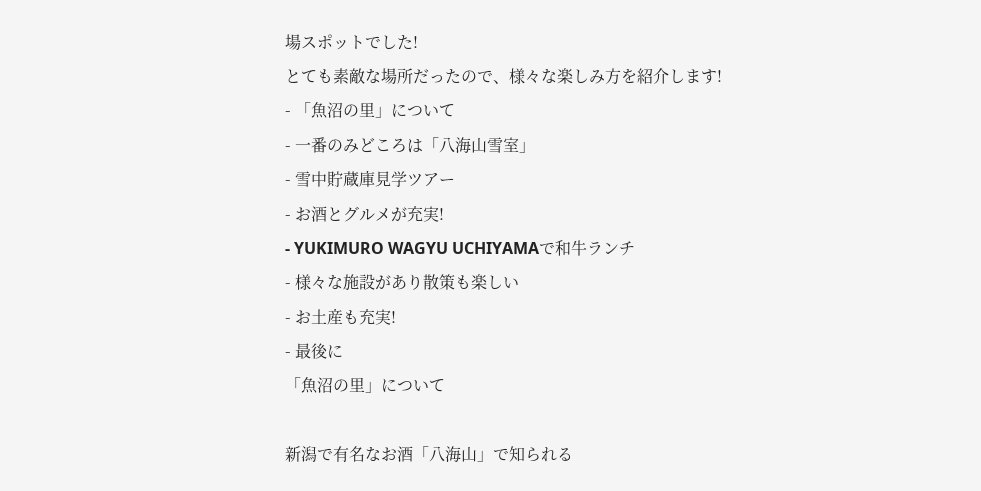場スポットでした!
とても素敵な場所だったので、様々な楽しみ方を紹介します!
- 「魚沼の里」について
- 一番のみどころは「八海山雪室」
- 雪中貯蔵庫見学ツアー
- お酒とグルメが充実!
- YUKIMURO WAGYU UCHIYAMAで和牛ランチ
- 様々な施設があり散策も楽しい
- お土産も充実!
- 最後に
「魚沼の里」について

新潟で有名なお酒「八海山」で知られる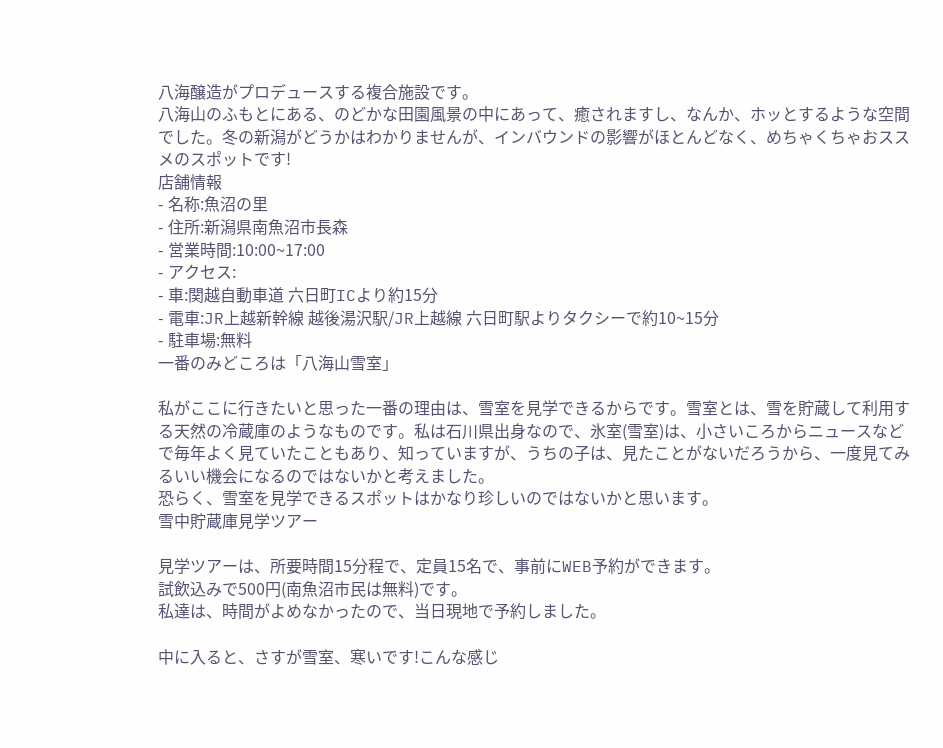八海醸造がプロデュースする複合施設です。
八海山のふもとにある、のどかな田園風景の中にあって、癒されますし、なんか、ホッとするような空間でした。冬の新潟がどうかはわかりませんが、インバウンドの影響がほとんどなく、めちゃくちゃおススメのスポットです!
店舗情報
- 名称:魚沼の里
- 住所:新潟県南魚沼市長森
- 営業時間:10:00~17:00
- アクセス:
- 車:関越自動車道 六日町ICより約15分
- 電車:JR上越新幹線 越後湯沢駅/JR上越線 六日町駅よりタクシーで約10~15分
- 駐車場:無料
一番のみどころは「八海山雪室」

私がここに行きたいと思った一番の理由は、雪室を見学できるからです。雪室とは、雪を貯蔵して利用する天然の冷蔵庫のようなものです。私は石川県出身なので、氷室(雪室)は、小さいころからニュースなどで毎年よく見ていたこともあり、知っていますが、うちの子は、見たことがないだろうから、一度見てみるいい機会になるのではないかと考えました。
恐らく、雪室を見学できるスポットはかなり珍しいのではないかと思います。
雪中貯蔵庫見学ツアー

見学ツアーは、所要時間15分程で、定員15名で、事前にWEB予約ができます。
試飲込みで500円(南魚沼市民は無料)です。
私達は、時間がよめなかったので、当日現地で予約しました。

中に入ると、さすが雪室、寒いです!こんな感じ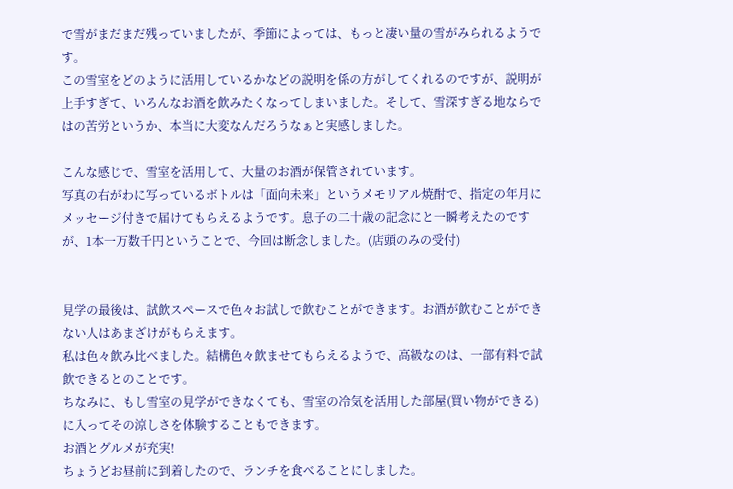で雪がまだまだ残っていましたが、季節によっては、もっと凄い量の雪がみられるようです。
この雪室をどのように活用しているかなどの説明を係の方がしてくれるのですが、説明が上手すぎて、いろんなお酒を飲みたくなってしまいました。そして、雪深すぎる地ならではの苦労というか、本当に大変なんだろうなぁと実感しました。

こんな感じで、雪室を活用して、大量のお酒が保管されています。
写真の右がわに写っているボトルは「面向未来」というメモリアル焼酎で、指定の年月にメッセージ付きで届けてもらえるようです。息子の二十歳の記念にと一瞬考えたのですが、1本一万数千円ということで、今回は断念しました。(店頭のみの受付)


見学の最後は、試飲スペースで色々お試しで飲むことができます。お酒が飲むことができない人はあまざけがもらえます。
私は色々飲み比べました。結構色々飲ませてもらえるようで、高級なのは、一部有料で試飲できるとのことです。
ちなみに、もし雪室の見学ができなくても、雪室の冷気を活用した部屋(買い物ができる)に入ってその涼しさを体験することもできます。
お酒とグルメが充実!
ちょうどお昼前に到着したので、ランチを食べることにしました。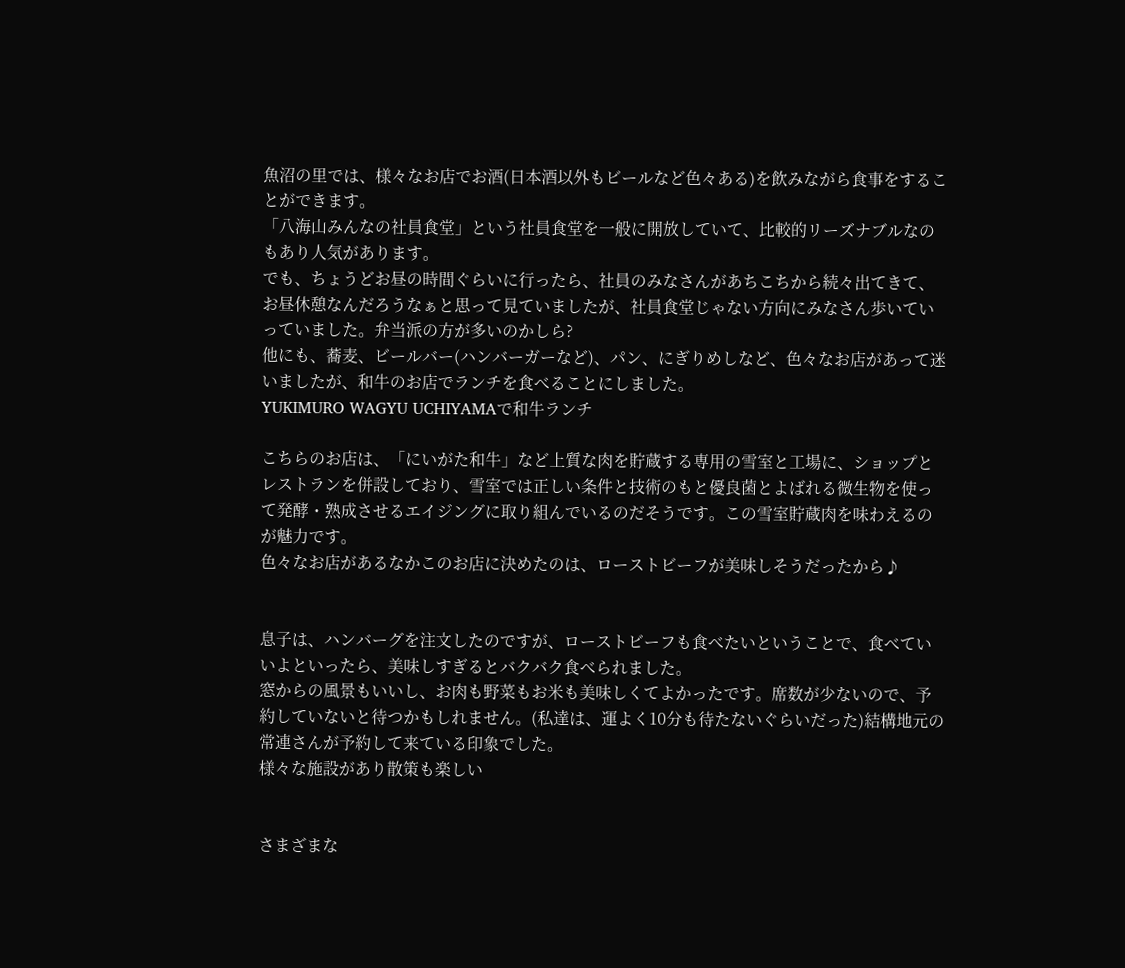魚沼の里では、様々なお店でお酒(日本酒以外もビールなど色々ある)を飲みながら食事をすることができます。
「八海山みんなの社員食堂」という社員食堂を一般に開放していて、比較的リーズナブルなのもあり人気があります。
でも、ちょうどお昼の時間ぐらいに行ったら、社員のみなさんがあちこちから続々出てきて、お昼休憩なんだろうなぁと思って見ていましたが、社員食堂じゃない方向にみなさん歩いていっていました。弁当派の方が多いのかしら?
他にも、蕎麦、ビールバー(ハンバーガーなど)、パン、にぎりめしなど、色々なお店があって迷いましたが、和牛のお店でランチを食べることにしました。
YUKIMURO WAGYU UCHIYAMAで和牛ランチ

こちらのお店は、「にいがた和牛」など上質な肉を貯蔵する専用の雪室と工場に、ショップとレストランを併設しており、雪室では正しい条件と技術のもと優良菌とよばれる微生物を使って発酵・熟成させるエイジングに取り組んでいるのだそうです。この雪室貯蔵肉を味わえるのが魅力です。
色々なお店があるなかこのお店に決めたのは、ローストビーフが美味しそうだったから♪


息子は、ハンバーグを注文したのですが、ローストビーフも食べたいということで、食べていいよといったら、美味しすぎるとバクバク食べられました。
窓からの風景もいいし、お肉も野菜もお米も美味しくてよかったです。席数が少ないので、予約していないと待つかもしれません。(私達は、運よく10分も待たないぐらいだった)結構地元の常連さんが予約して来ている印象でした。
様々な施設があり散策も楽しい


さまざまな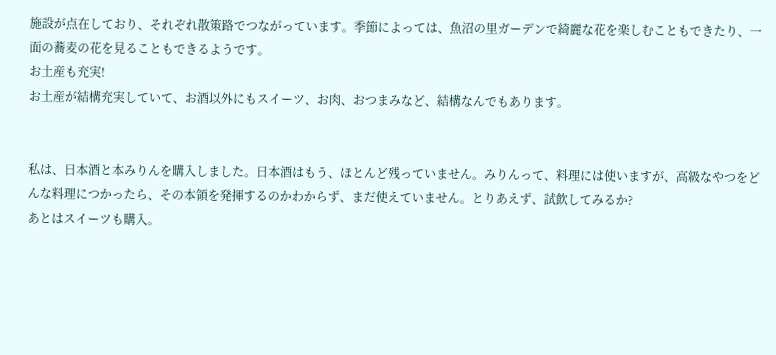施設が点在しており、それぞれ散策路でつながっています。季節によっては、魚沼の里ガーデンで綺麗な花を楽しむこともできたり、一面の蕎麦の花を見ることもできるようです。
お土産も充実!
お土産が結構充実していて、お酒以外にもスイーツ、お肉、おつまみなど、結構なんでもあります。


私は、日本酒と本みりんを購入しました。日本酒はもう、ほとんど残っていません。みりんって、料理には使いますが、高級なやつをどんな料理につかったら、その本領を発揮するのかわからず、まだ使えていません。とりあえず、試飲してみるか?
あとはスイーツも購入。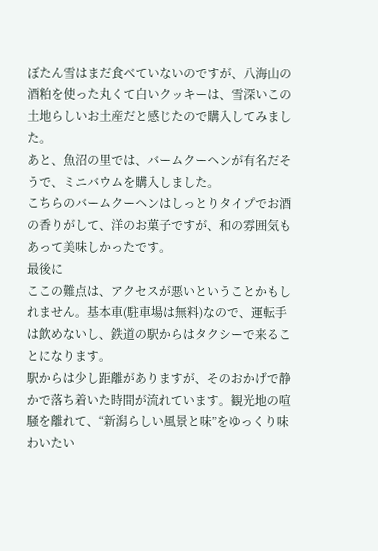ぼたん雪はまだ食べていないのですが、八海山の酒粕を使った丸くて白いクッキーは、雪深いこの土地らしいお土産だと感じたので購入してみました。
あと、魚沼の里では、バームクーヘンが有名だそうで、ミニバウムを購入しました。
こちらのバームクーヘンはしっとりタイプでお酒の香りがして、洋のお菓子ですが、和の雰囲気もあって美味しかったです。
最後に
ここの難点は、アクセスが悪いということかもしれません。基本車(駐車場は無料)なので、運転手は飲めないし、鉄道の駅からはタクシーで来ることになります。
駅からは少し距離がありますが、そのおかげで静かで落ち着いた時間が流れています。観光地の喧騒を離れて、“新潟らしい風景と味”をゆっくり味わいたい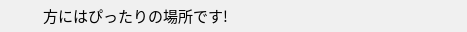方にはぴったりの場所です!